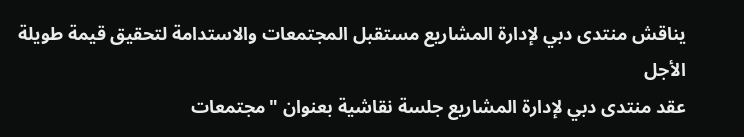يناقش منتدى دبي لإدارة المشاريع مستقبل المجتمعات والاستدامة لتحقيق قيمة طويلة الأجل
عقد منتدى دبي لإدارة المشاريع جلسة نقاشية بعنوان "مجتمعات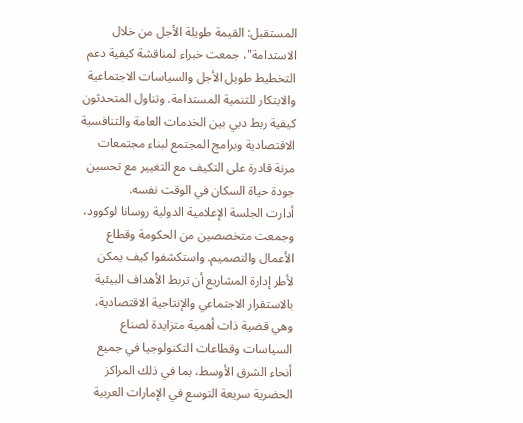المستقبل: القيمة طويلة الأجل من خلال الاستدامة"، جمعت خبراء لمناقشة كيفية دعم التخطيط طويل الأجل والسياسات الاجتماعية والابتكار للتنمية المستدامة. وتناول المتحدثون كيفية ربط دبي بين الخدمات العامة والتنافسية الاقتصادية وبرامج المجتمع لبناء مجتمعات مرنة قادرة على التكيف مع التغيير مع تحسين جودة حياة السكان في الوقت نفسه.
أدارت الجلسة الإعلامية الدولية روسانا لوكوود، وجمعت متخصصين من الحكومة وقطاع الأعمال والتصميم. واستكشفوا كيف يمكن لأطر إدارة المشاريع أن تربط الأهداف البيئية بالاستقرار الاجتماعي والإنتاجية الاقتصادية، وهي قضية ذات أهمية متزايدة لصناع السياسات وقطاعات التكنولوجيا في جميع أنحاء الشرق الأوسط، بما في ذلك المراكز الحضرية سريعة التوسع في الإمارات العربية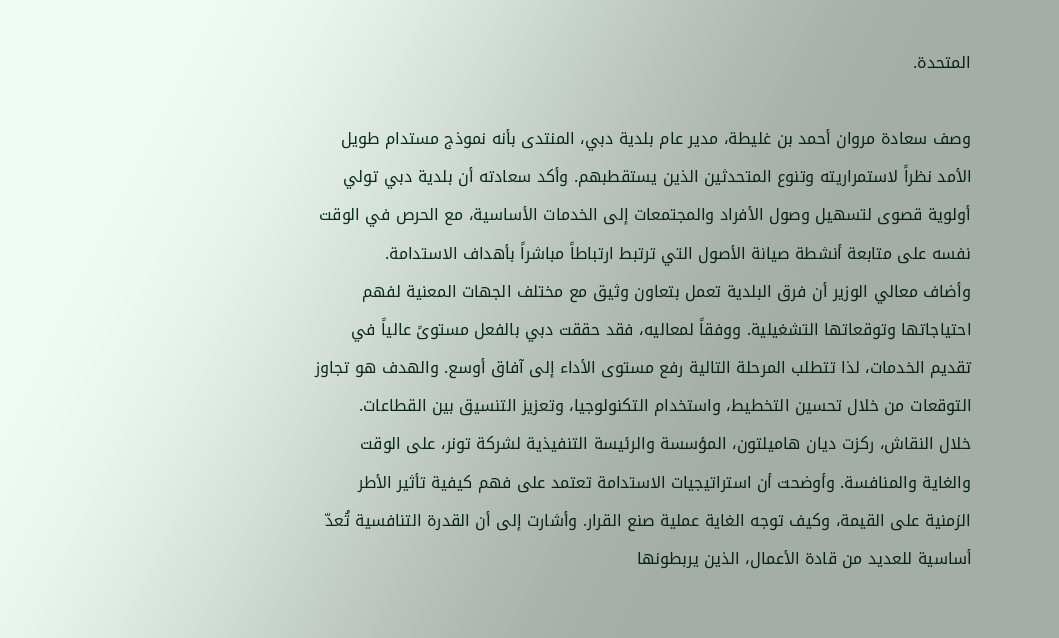المتحدة.

وصف سعادة مروان أحمد بن غليطة، مدير عام بلدية دبي، المنتدى بأنه نموذج مستدام طويل الأمد نظراً لاستمراريته وتنوع المتحدثين الذين يستقطبهم. وأكد سعادته أن بلدية دبي تولي أولوية قصوى لتسهيل وصول الأفراد والمجتمعات إلى الخدمات الأساسية، مع الحرص في الوقت نفسه على متابعة أنشطة صيانة الأصول التي ترتبط ارتباطاً مباشراً بأهداف الاستدامة.
وأضاف معالي الوزير أن فرق البلدية تعمل بتعاون وثيق مع مختلف الجهات المعنية لفهم احتياجاتها وتوقعاتها التشغيلية. ووفقاً لمعاليه، فقد حققت دبي بالفعل مستوىً عالياً في تقديم الخدمات، لذا تتطلب المرحلة التالية رفع مستوى الأداء إلى آفاق أوسع. والهدف هو تجاوز التوقعات من خلال تحسين التخطيط، واستخدام التكنولوجيا، وتعزيز التنسيق بين القطاعات.
خلال النقاش، ركزت ديان هاميلتون، المؤسسة والرئيسة التنفيذية لشركة تونر، على الوقت والغاية والمنافسة. وأوضحت أن استراتيجيات الاستدامة تعتمد على فهم كيفية تأثير الأطر الزمنية على القيمة، وكيف توجه الغاية عملية صنع القرار. وأشارت إلى أن القدرة التنافسية تُعدّ أساسية للعديد من قادة الأعمال، الذين يربطونها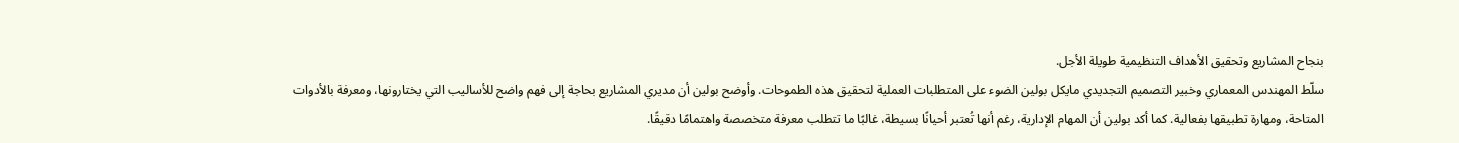بنجاح المشاريع وتحقيق الأهداف التنظيمية طويلة الأجل.
سلّط المهندس المعماري وخبير التصميم التجديدي مايكل بولين الضوء على المتطلبات العملية لتحقيق هذه الطموحات. وأوضح بولين أن مديري المشاريع بحاجة إلى فهم واضح للأساليب التي يختارونها، ومعرفة بالأدوات المتاحة، ومهارة تطبيقها بفعالية. كما أكد بولين أن المهام الإدارية، رغم أنها تُعتبر أحيانًا بسيطة، غالبًا ما تتطلب معرفة متخصصة واهتمامًا دقيقًا.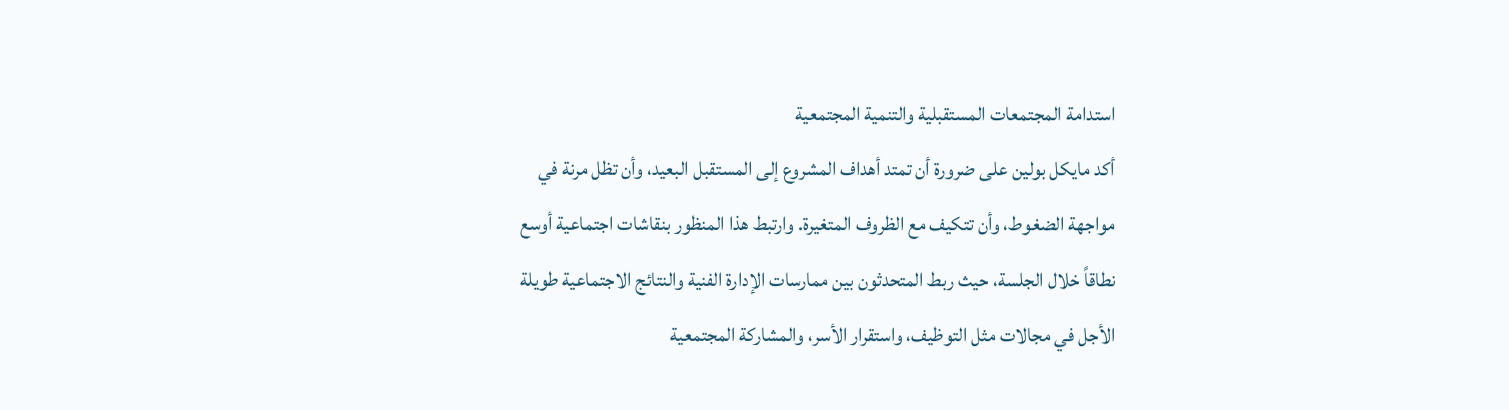استدامة المجتمعات المستقبلية والتنمية المجتمعية
أكد مايكل بولين على ضرورة أن تمتد أهداف المشروع إلى المستقبل البعيد، وأن تظل مرنة في مواجهة الضغوط، وأن تتكيف مع الظروف المتغيرة. وارتبط هذا المنظور بنقاشات اجتماعية أوسع نطاقاً خلال الجلسة، حيث ربط المتحدثون بين ممارسات الإدارة الفنية والنتائج الاجتماعية طويلة الأجل في مجالات مثل التوظيف، واستقرار الأسر، والمشاركة المجتمعية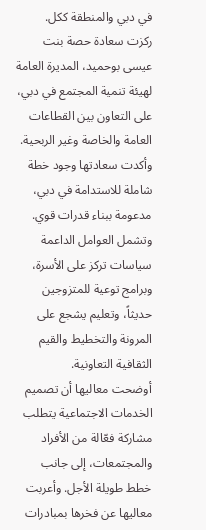في دبي والمنطقة ككل.
ركزت سعادة حصة بنت عيسى بوحميد، المديرة العامة لهيئة تنمية المجتمع في دبي، على التعاون بين القطاعات العامة والخاصة وغير الربحية. وأكدت سعادتها وجود خطة شاملة للاستدامة في دبي، مدعومة ببناء قدرات قوي. وتشمل العوامل الداعمة سياسات تركز على الأسرة، وبرامج توعية للمتزوجين حديثاً، وتعليم يشجع على المرونة والتخطيط والقيم الثقافية التعاونية.
أوضحت معاليها أن تصميم الخدمات الاجتماعية يتطلب مشاركة فعّالة من الأفراد والمجتمعات، إلى جانب خطط طويلة الأجل. وأعربت معاليها عن فخرها بمبادرات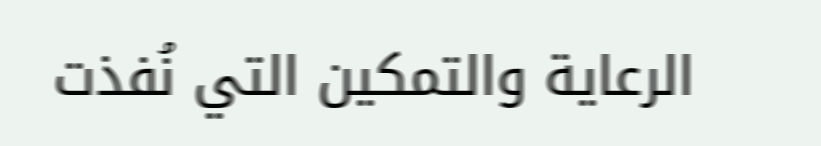الرعاية والتمكين التي نُفذت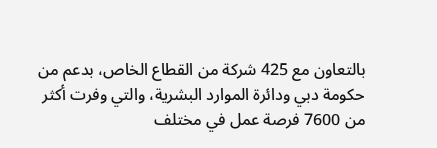بالتعاون مع 425 شركة من القطاع الخاص، بدعم من حكومة دبي ودائرة الموارد البشرية، والتي وفرت أكثر من 7600 فرصة عمل في مختلف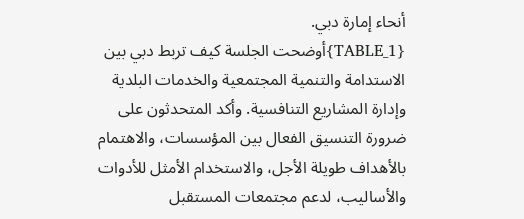أنحاء إمارة دبي.
{TABLE_1}أوضحت الجلسة كيف تربط دبي بين الاستدامة والتنمية المجتمعية والخدمات البلدية وإدارة المشاريع التنافسية. وأكد المتحدثون على ضرورة التنسيق الفعال بين المؤسسات، والاهتمام بالأهداف طويلة الأجل، والاستخدام الأمثل للأدوات والأساليب، لدعم مجتمعات المستقبل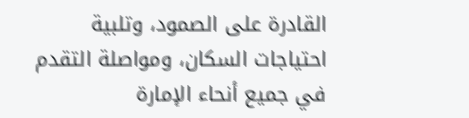القادرة على الصمود، وتلبية احتياجات السكان، ومواصلة التقدم في جميع أنحاء الإمارة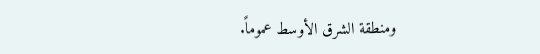ومنطقة الشرق الأوسط عموماً.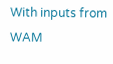With inputs from WAM